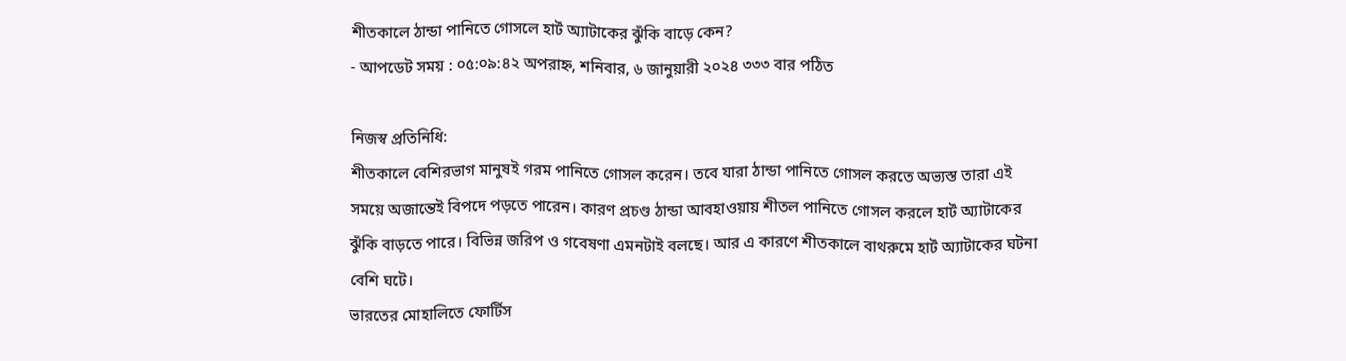শীতকালে ঠান্ডা পানিতে গোসলে হার্ট অ্যাটাকের ঝুঁকি বাড়ে কেন?
- আপডেট সময় : ০৫:০৯:৪২ অপরাহ্ন, শনিবার, ৬ জানুয়ারী ২০২৪ ৩৩৩ বার পঠিত

নিজস্ব প্রতিনিধি:
শীতকালে বেশিরভাগ মানুষই গরম পানিতে গোসল করেন। তবে যারা ঠান্ডা পানিতে গোসল করতে অভ্যস্ত তারা এই সময়ে অজান্তেই বিপদে পড়তে পারেন। কারণ প্রচণ্ড ঠান্ডা আবহাওয়ায় শীতল পানিতে গোসল করলে হার্ট অ্যাটাকের ঝুঁকি বাড়তে পারে। বিভিন্ন জরিপ ও গবেষণা এমনটাই বলছে। আর এ কারণে শীতকালে বাথরুমে হার্ট অ্যাটাকের ঘটনা বেশি ঘটে।
ভারতের মোহালিতে ফোর্টিস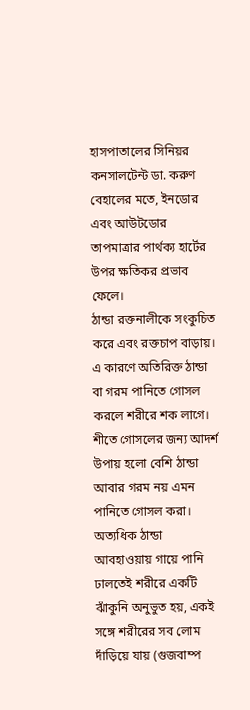হাসপাতালের সিনিয়র কনসালটেন্ট ডা. করুণ বেহালের মতে, ইনডোর এবং আউটডোর তাপমাত্রার পার্থক্য হার্টের উপর ক্ষতিকর প্রভাব ফেলে।
ঠান্ডা রক্তনালীকে সংকুচিত করে এবং রক্তচাপ বাড়ায়। এ কারণে অতিরিক্ত ঠান্ডা বা গরম পানিতে গোসল করলে শরীরে শক লাগে। শীতে গোসলের জন্য আদর্শ উপায় হলো বেশি ঠান্ডা আবার গরম নয় এমন পানিতে গোসল করা।
অত্যধিক ঠান্ডা আবহাওয়ায় গায়ে পানি ঢালতেই শরীরে একটি ঝাঁকুনি অনুভুত হয়, একই সঙ্গে শরীরের সব লোম দাঁড়িয়ে যায় (গুজবাম্প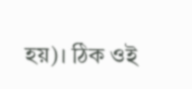হয়)। ঠিক ওই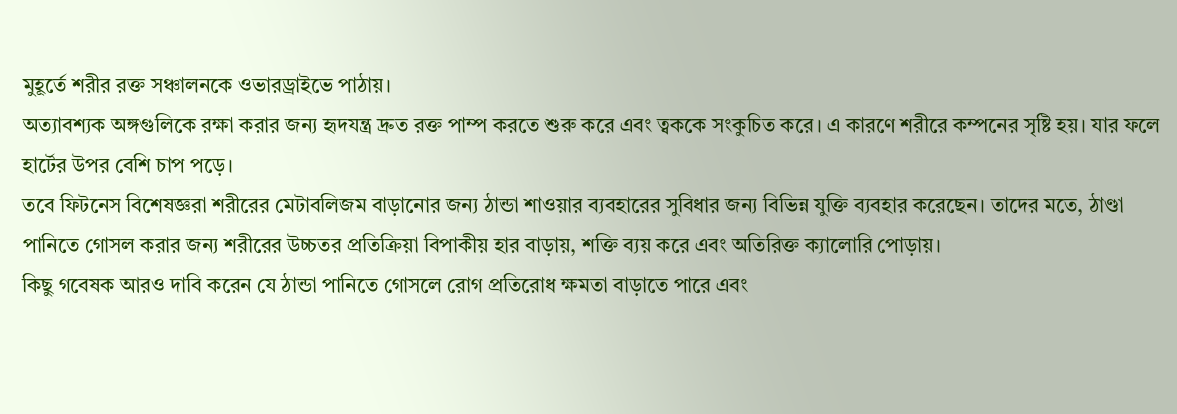মুহূর্তে শরীর রক্ত সঞ্চালনকে ওভারড্রাইভে পাঠায়।
অত্যাবশ্যক অঙ্গগুলিকে রক্ষা করার জন্য হৃদযন্ত্র দ্রুত রক্ত পাম্প করতে শুরু করে এবং ত্বককে সংকুচিত করে। এ কারণে শরীরে কম্পনের সৃষ্টি হয়। যার ফলে হার্টের উপর বেশি চাপ পড়ে।
তবে ফিটনেস বিশেষজ্ঞরা শরীরের মেটাবলিজম বাড়ানোর জন্য ঠান্ডা শাওয়ার ব্যবহারের সুবিধার জন্য বিভিন্ন যুক্তি ব্যবহার করেছেন। তাদের মতে, ঠাণ্ডা পানিতে গোসল করার জন্য শরীরের উচ্চতর প্রতিক্রিয়া বিপাকীয় হার বাড়ায়, শক্তি ব্যয় করে এবং অতিরিক্ত ক্যালোরি পোড়ায়।
কিছু গবেষক আরও দাবি করেন যে ঠান্ডা পানিতে গোসলে রোগ প্রতিরোধ ক্ষমতা বাড়াতে পারে এবং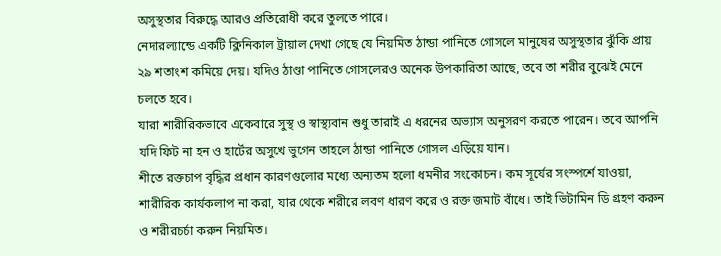অসুস্থতার বিরুদ্ধে আরও প্রতিরোধী করে তুলতে পারে।
নেদারল্যান্ডে একটি ক্লিনিকাল ট্রায়াল দেখা গেছে যে নিয়মিত ঠান্ডা পানিতে গোসলে মানুষের অসুস্থতার ঝুঁকি প্রায় ২৯ শতাংশ কমিয়ে দেয়। যদিও ঠাণ্ডা পানিতে গোসলেরও অনেক উপকারিতা আছে, তবে তা শরীর বুঝেই মেনে চলতে হবে।
যারা শারীরিকভাবে একেবারে সুস্থ ও স্বাস্থ্যবান শুধু তারাই এ ধরনের অভ্যাস অনুসরণ করতে পারেন। তবে আপনি যদি ফিট না হন ও হার্টের অসুখে ভুগেন তাহলে ঠান্ডা পানিতে গোসল এড়িয়ে যান।
শীতে রক্তচাপ বৃদ্ধির প্রধান কারণগুলোর মধ্যে অন্যতম হলো ধমনীর সংকোচন। কম সূর্যের সংস্পর্শে যাওয়া, শারীরিক কার্যকলাপ না করা, যার থেকে শরীরে লবণ ধারণ করে ও রক্ত জমাট বাঁধে। তাই ভিটামিন ডি গ্রহণ করুন ও শরীরচর্চা করুন নিয়মিত।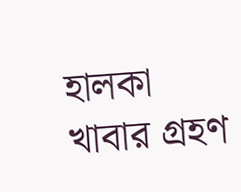হালকা খাবার গ্রহণ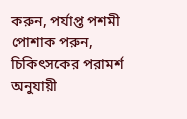করুন, পর্যাপ্ত পশমী পোশাক পরুন, চিকিৎসকের পরামর্শ অনুযায়ী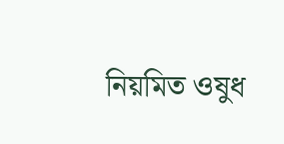নিয়মিত ওষুধ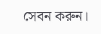সেবন করুন।